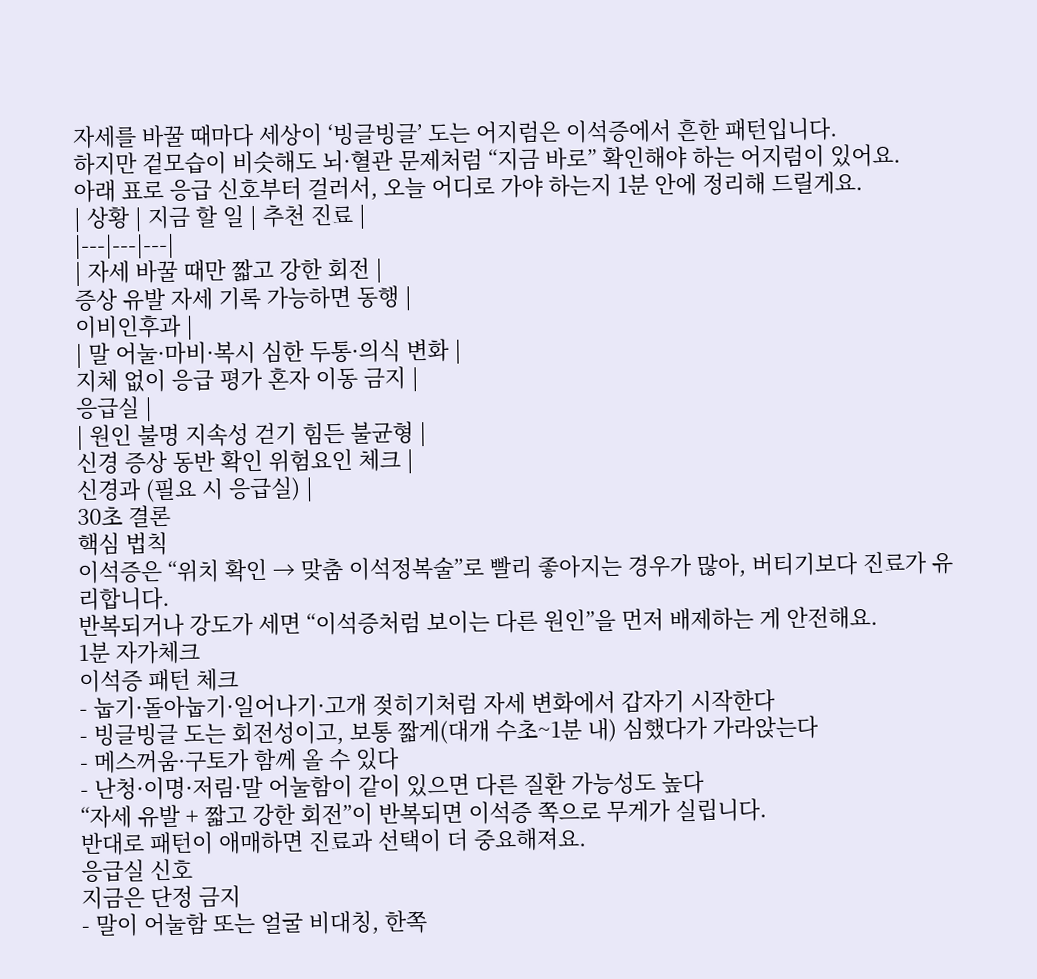자세를 바꿀 때마다 세상이 ‘빙글빙글’ 도는 어지럼은 이석증에서 흔한 패턴입니다.
하지만 겉모습이 비슷해도 뇌·혈관 문제처럼 “지금 바로” 확인해야 하는 어지럼이 있어요.
아래 표로 응급 신호부터 걸러서, 오늘 어디로 가야 하는지 1분 안에 정리해 드릴게요.
| 상황 | 지금 할 일 | 추천 진료 |
|---|---|---|
| 자세 바꿀 때만 짧고 강한 회전 |
증상 유발 자세 기록 가능하면 동행 |
이비인후과 |
| 말 어눌·마비·복시 심한 두통·의식 변화 |
지체 없이 응급 평가 혼자 이동 금지 |
응급실 |
| 원인 불명 지속성 걷기 힘든 불균형 |
신경 증상 동반 확인 위험요인 체크 |
신경과 (필요 시 응급실) |
30초 결론
핵심 법칙
이석증은 “위치 확인 → 맞춤 이석정복술”로 빨리 좋아지는 경우가 많아, 버티기보다 진료가 유리합니다.
반복되거나 강도가 세면 “이석증처럼 보이는 다른 원인”을 먼저 배제하는 게 안전해요.
1분 자가체크
이석증 패턴 체크
- 눕기·돌아눕기·일어나기·고개 젖히기처럼 자세 변화에서 갑자기 시작한다
- 빙글빙글 도는 회전성이고, 보통 짧게(대개 수초~1분 내) 심했다가 가라앉는다
- 메스꺼움·구토가 함께 올 수 있다
- 난청·이명·저림·말 어눌함이 같이 있으면 다른 질환 가능성도 높다
“자세 유발 + 짧고 강한 회전”이 반복되면 이석증 쪽으로 무게가 실립니다.
반대로 패턴이 애매하면 진료과 선택이 더 중요해져요.
응급실 신호
지금은 단정 금지
- 말이 어눌함 또는 얼굴 비대칭, 한쪽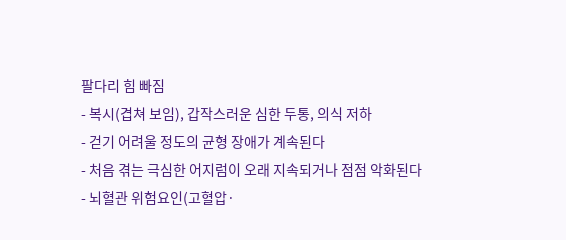팔다리 힘 빠짐
- 복시(겹쳐 보임), 갑작스러운 심한 두통, 의식 저하
- 걷기 어려울 정도의 균형 장애가 계속된다
- 처음 겪는 극심한 어지럼이 오래 지속되거나 점점 악화된다
- 뇌혈관 위험요인(고혈압·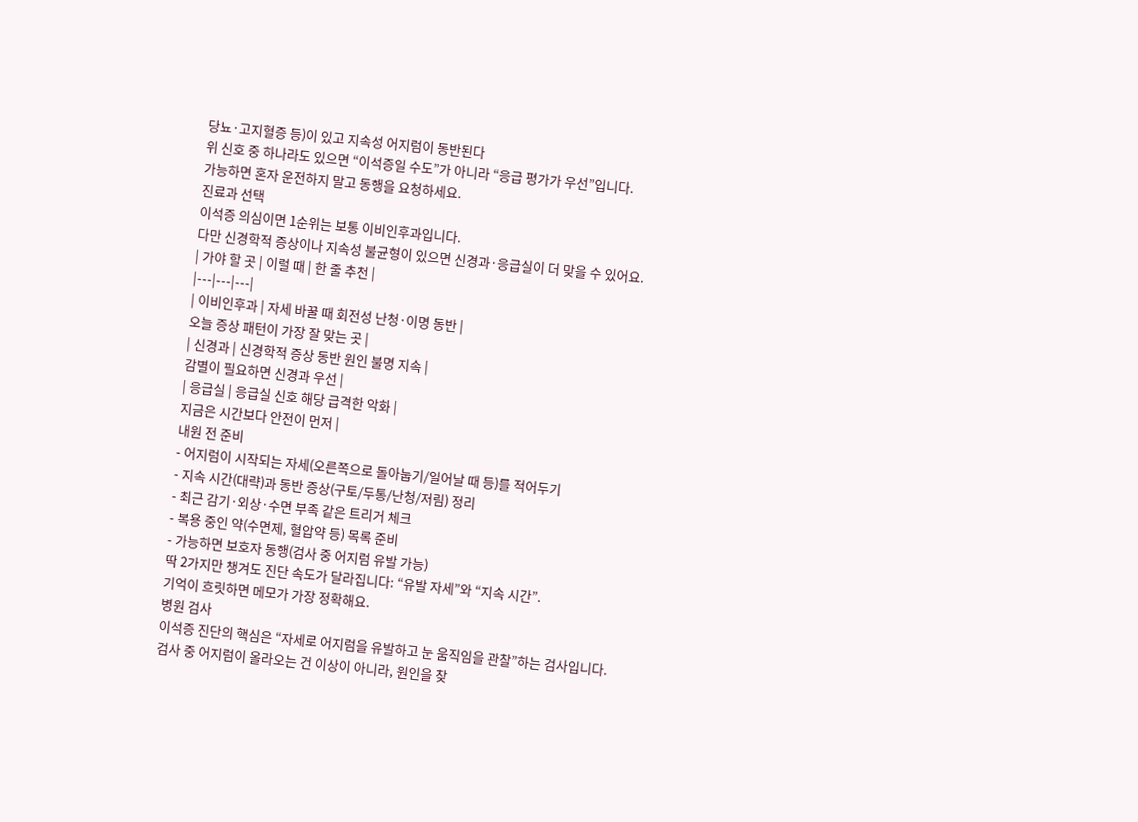당뇨·고지혈증 등)이 있고 지속성 어지럼이 동반된다
위 신호 중 하나라도 있으면 “이석증일 수도”가 아니라 “응급 평가가 우선”입니다.
가능하면 혼자 운전하지 말고 동행을 요청하세요.
진료과 선택
이석증 의심이면 1순위는 보통 이비인후과입니다.
다만 신경학적 증상이나 지속성 불균형이 있으면 신경과·응급실이 더 맞을 수 있어요.
| 가야 할 곳 | 이럴 때 | 한 줄 추천 |
|---|---|---|
| 이비인후과 | 자세 바꿀 때 회전성 난청·이명 동반 |
오늘 증상 패턴이 가장 잘 맞는 곳 |
| 신경과 | 신경학적 증상 동반 원인 불명 지속 |
감별이 필요하면 신경과 우선 |
| 응급실 | 응급실 신호 해당 급격한 악화 |
지금은 시간보다 안전이 먼저 |
내원 전 준비
- 어지럼이 시작되는 자세(오른쪽으로 돌아눕기/일어날 때 등)를 적어두기
- 지속 시간(대략)과 동반 증상(구토/두통/난청/저림) 정리
- 최근 감기·외상·수면 부족 같은 트리거 체크
- 복용 중인 약(수면제, 혈압약 등) 목록 준비
- 가능하면 보호자 동행(검사 중 어지럼 유발 가능)
딱 2가지만 챙겨도 진단 속도가 달라집니다: “유발 자세”와 “지속 시간”.
기억이 흐릿하면 메모가 가장 정확해요.
병원 검사
이석증 진단의 핵심은 “자세로 어지럼을 유발하고 눈 움직임을 관찰”하는 검사입니다.
검사 중 어지럼이 올라오는 건 이상이 아니라, 원인을 찾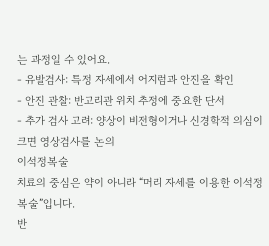는 과정일 수 있어요.
- 유발검사: 특정 자세에서 어지럼과 안진을 확인
- 안진 관찰: 반고리관 위치 추정에 중요한 단서
- 추가 검사 고려: 양상이 비전형이거나 신경학적 의심이 크면 영상검사를 논의
이석정복술
치료의 중심은 약이 아니라 “머리 자세를 이용한 이석정복술”입니다.
반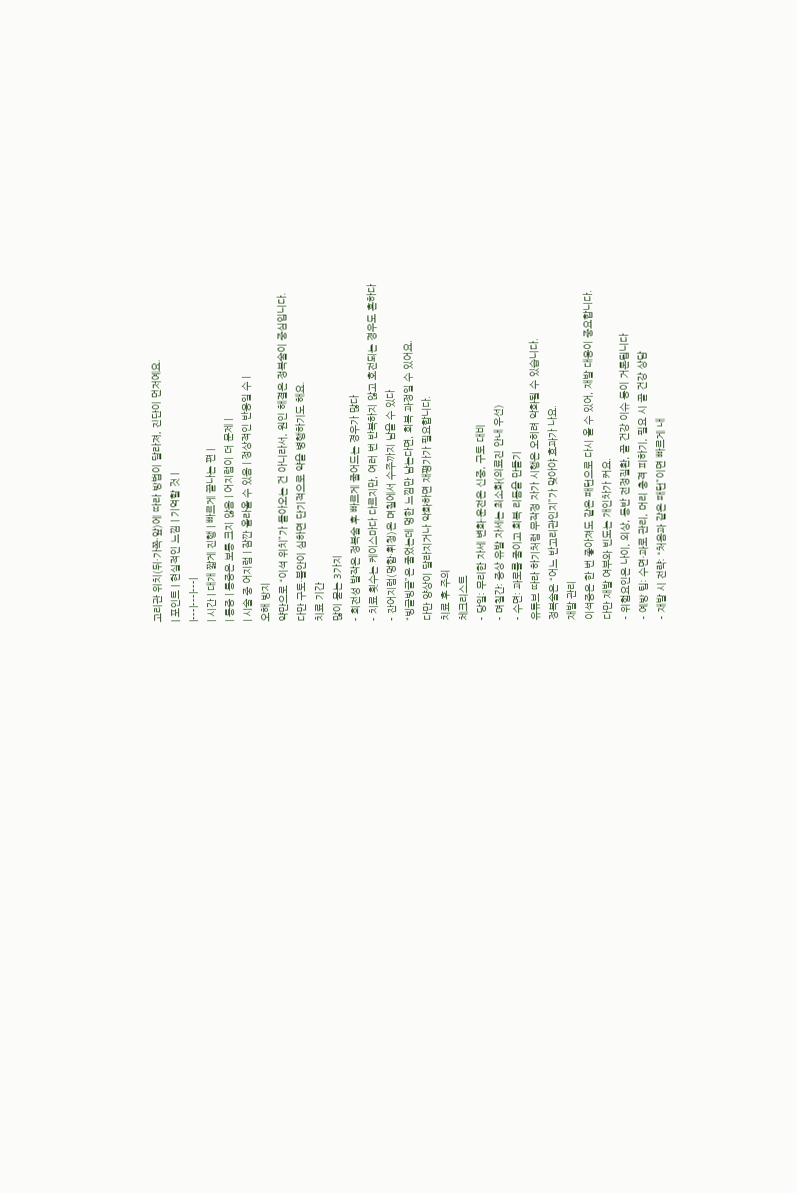고리관 위치(뒤·가쪽·앞)에 따라 방법이 달라져, 진단이 먼저예요.
| 포인트 | 현실적인 느낌 | 기억할 것 |
|---|---|---|
| 시간 | 대개 짧게 진행 | 빠르게 끝나는 편 |
| 통증 | 통증은 보통 크지 않음 | 어지럼이 더 문제 |
| 시술 중 어지럼 | 잠깐 올라올 수 있음 | 정상적인 반응일 수 |
오해 방지
약만으로 “이석 위치”가 돌아오는 건 아니라서, 원인 해결은 정복술이 중심입니다.
다만 구토·불안이 심하면 단기적으로 약을 병행하기도 해요.
치료 기간
많이 묻는 3가지
- 회전성 발작은 정복술 후 빠르게 줄어드는 경우가 많다
- 치료 횟수는 케이스마다 다르지만, 여러 번 반복하지 않고 호전되는 경우도 흔하다
- 잔어지럼(멍함·휘청)은 며칠에서 수주까지 남을 수 있다
“빙글빙글”은 줄었는데 멍한 느낌만 남는다면, 회복 과정일 수 있어요.
다만 양상이 달라지거나 악화하면 재평가가 필요합니다.
치료 후 주의
체크리스트
- 당일: 무리한 자세 변화·운전은 신중, 구토 대비
- 며칠간: 증상 유발 자세는 최소화(의료진 안내 우선)
- 수면: 과로를 줄이고 회복 리듬을 만들기
유튜브 따라 하기처럼 무작정 자가 시행은 오히려 악화될 수 있습니다.
정복술은 “어느 반고리관인지”가 맞아야 효과가 나요.
재발 관리
이석증은 한 번 좋아져도 같은 패턴으로 다시 올 수 있어, 재발 대응이 중요합니다.
다만 재발 여부와 빈도는 개인차가 커요.
- 위험요인은 나이, 외상, 동반 전정질환, 골 건강 이슈 등이 거론됩니다
- 예방 팁: 수면·과로 관리, 머리 충격 피하기, 필요 시 골 건강 상담
- 재발 시 전략: “처음과 같은 패턴”이면 빠르게 내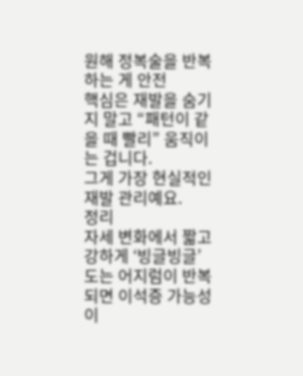원해 정복술을 반복하는 게 안전
핵심은 재발을 숨기지 말고 “패턴이 같을 때 빨리” 움직이는 겁니다.
그게 가장 현실적인 재발 관리예요.
정리
자세 변화에서 짧고 강하게 ‘빙글빙글’ 도는 어지럼이 반복되면 이석증 가능성이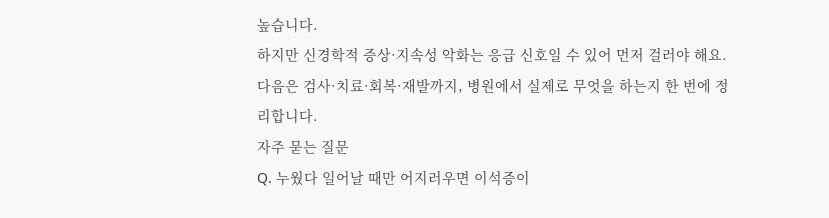높습니다.
하지만 신경학적 증상·지속성 악화는 응급 신호일 수 있어 먼저 걸러야 해요.
다음은 검사·치료·회복·재발까지, 병원에서 실제로 무엇을 하는지 한 번에 정리합니다.
자주 묻는 질문
Q. 누웠다 일어날 때만 어지러우면 이석증이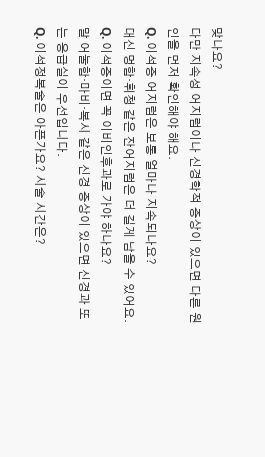맞나요?
다만 지속성 어지럼이나 신경학적 증상이 있으면 다른 원인을 먼저 확인해야 해요.
Q. 이석증 어지럼은 보통 얼마나 지속되나요?
대신 멍함·휘청 같은 잔어지럼은 더 길게 남을 수 있어요.
Q. 이석증이면 꼭 이비인후과로 가야 하나요?
말 어눌함·마비·복시 같은 신경 증상이 있으면 신경과 또는 응급실이 우선입니다.
Q. 이석정복술은 아픈가요? 시술 시간은?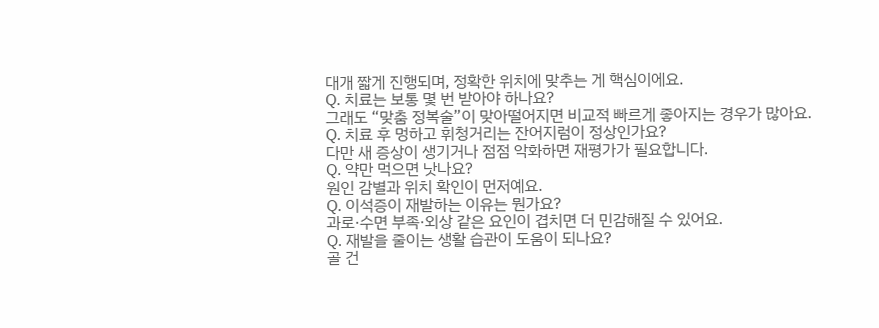대개 짧게 진행되며, 정확한 위치에 맞추는 게 핵심이에요.
Q. 치료는 보통 몇 번 받아야 하나요?
그래도 “맞춤 정복술”이 맞아떨어지면 비교적 빠르게 좋아지는 경우가 많아요.
Q. 치료 후 멍하고 휘청거리는 잔어지럼이 정상인가요?
다만 새 증상이 생기거나 점점 악화하면 재평가가 필요합니다.
Q. 약만 먹으면 낫나요?
원인 감별과 위치 확인이 먼저예요.
Q. 이석증이 재발하는 이유는 뭔가요?
과로·수면 부족·외상 같은 요인이 겹치면 더 민감해질 수 있어요.
Q. 재발을 줄이는 생활 습관이 도움이 되나요?
골 건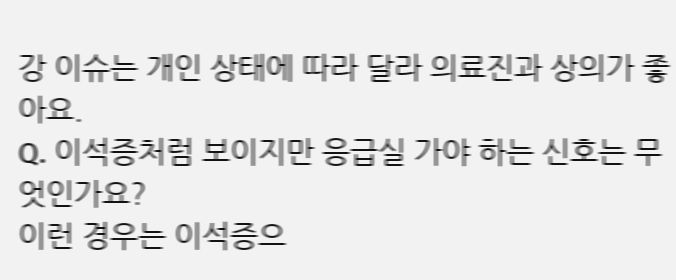강 이슈는 개인 상태에 따라 달라 의료진과 상의가 좋아요.
Q. 이석증처럼 보이지만 응급실 가야 하는 신호는 무엇인가요?
이런 경우는 이석증으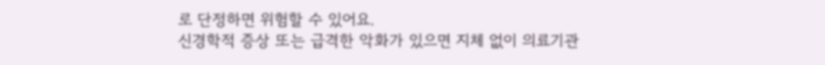로 단정하면 위험할 수 있어요.
신경학적 증상 또는 급격한 악화가 있으면 지체 없이 의료기관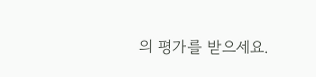의 평가를 받으세요.